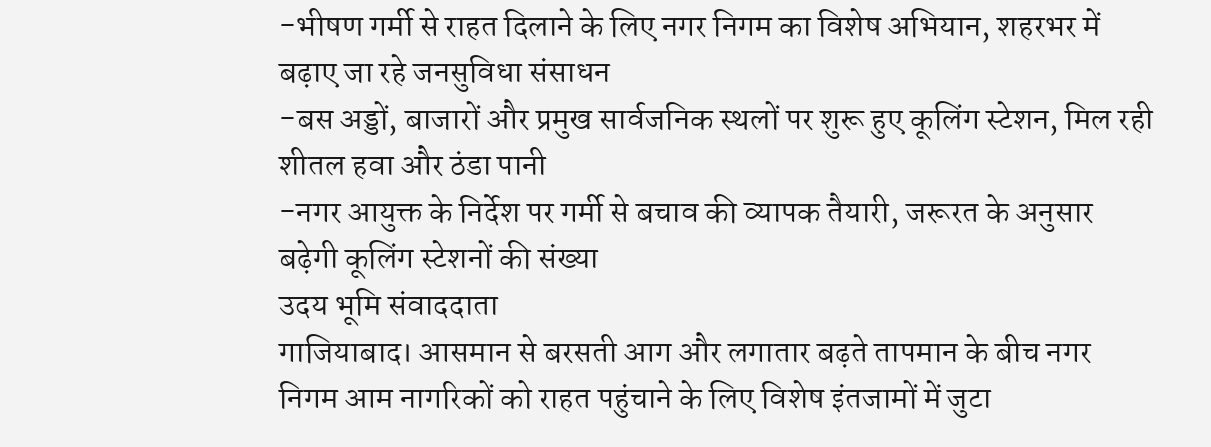-भीषण गर्मी से राहत दिलाने के लिए नगर निगम का विशेष अभियान, शहरभर में बढ़ाए जा रहे जनसुविधा संसाधन
-बस अड्डों, बाजारों और प्रमुख सार्वजनिक स्थलों पर शुरू हुए कूलिंग स्टेशन, मिल रही शीतल हवा और ठंडा पानी
-नगर आयुक्त के निर्देश पर गर्मी से बचाव की व्यापक तैयारी, जरूरत के अनुसार बढ़ेगी कूलिंग स्टेशनों की संख्या
उदय भूमि संवाददाता
गाजियाबाद। आसमान से बरसती आग और लगातार बढ़ते तापमान के बीच नगर निगम आम नागरिकों को राहत पहुंचाने के लिए विशेष इंतजामों में जुटा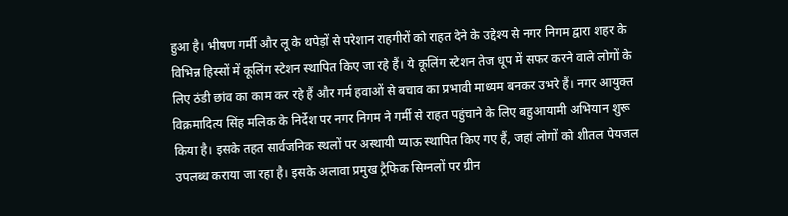हुआ है। भीषण गर्मी और लू के थपेड़ों से परेशान राहगीरों को राहत देने के उद्देश्य से नगर निगम द्वारा शहर के विभिन्न हिस्सों में कूलिंग स्टेशन स्थापित किए जा रहे हैं। ये कूलिंग स्टेशन तेज धूप में सफर करने वाले लोगों के लिए ठंडी छांव का काम कर रहे हैं और गर्म हवाओं से बचाव का प्रभावी माध्यम बनकर उभरे हैं। नगर आयुक्त विक्रमादित्य सिंह मलिक के निर्देश पर नगर निगम ने गर्मी से राहत पहुंचाने के लिए बहुआयामी अभियान शुरू किया है। इसके तहत सार्वजनिक स्थलों पर अस्थायी प्याऊ स्थापित किए गए हैं, जहां लोगों को शीतल पेयजल उपलब्ध कराया जा रहा है। इसके अलावा प्रमुख ट्रैफिक सिग्नलों पर ग्रीन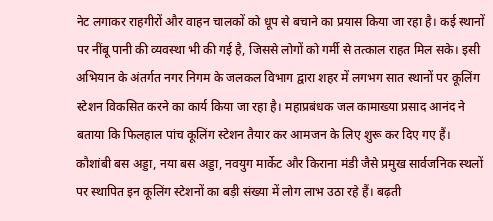नेट लगाकर राहगीरों और वाहन चालकों को धूप से बचाने का प्रयास किया जा रहा है। कई स्थानों पर नींबू पानी की व्यवस्था भी की गई है, जिससे लोगों को गर्मी से तत्काल राहत मिल सके। इसी अभियान के अंतर्गत नगर निगम के जलकल विभाग द्वारा शहर में लगभग सात स्थानों पर कूलिंग स्टेशन विकसित करने का कार्य किया जा रहा है। महाप्रबंधक जल कामाख्या प्रसाद आनंद ने बताया कि फिलहाल पांच कूलिंग स्टेशन तैयार कर आमजन के लिए शुरू कर दिए गए हैं।
कौशांबी बस अड्डा, नया बस अड्डा, नवयुग मार्केट और किराना मंडी जैसे प्रमुख सार्वजनिक स्थलों पर स्थापित इन कूलिंग स्टेशनों का बड़ी संख्या में लोग लाभ उठा रहे हैं। बढ़ती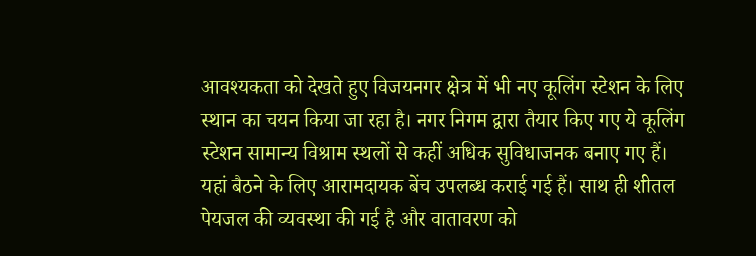आवश्यकता को देखते हुए विजयनगर क्षेत्र में भी नए कूलिंग स्टेशन के लिए स्थान का चयन किया जा रहा है। नगर निगम द्वारा तैयार किए गए ये कूलिंग स्टेशन सामान्य विश्राम स्थलों से कहीं अधिक सुविधाजनक बनाए गए हैं। यहां बैठने के लिए आरामदायक बेंच उपलब्ध कराई गई हैं। साथ ही शीतल पेयजल की व्यवस्था की गई है और वातावरण को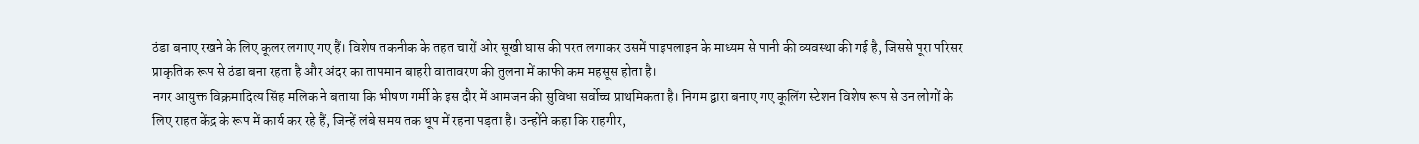ठंडा बनाए रखने के लिए कूलर लगाए गए हैं। विशेष तकनीक के तहत चारों ओर सूखी घास की परत लगाकर उसमें पाइपलाइन के माध्यम से पानी की व्यवस्था की गई है, जिससे पूरा परिसर प्राकृतिक रूप से ठंडा बना रहता है और अंदर का तापमान बाहरी वातावरण की तुलना में काफी कम महसूस होता है।
नगर आयुक्त विक्रमादित्य सिंह मलिक ने बताया कि भीषण गर्मी के इस दौर में आमजन की सुविधा सर्वोच्च प्राथमिकता है। निगम द्वारा बनाए गए कूलिंग स्टेशन विशेष रूप से उन लोगों के लिए राहत केंद्र के रूप में कार्य कर रहे हैं, जिन्हें लंबे समय तक धूप में रहना पड़ता है। उन्होंने कहा कि राहगीर,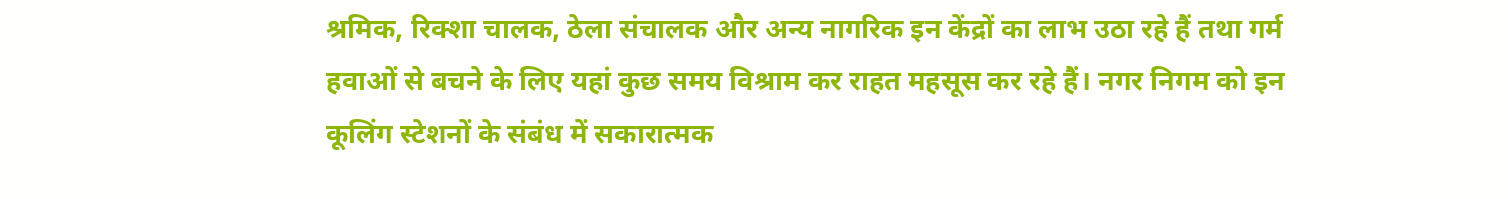श्रमिक, रिक्शा चालक, ठेला संचालक और अन्य नागरिक इन केंद्रों का लाभ उठा रहे हैं तथा गर्म हवाओं से बचने के लिए यहां कुछ समय विश्राम कर राहत महसूस कर रहे हैं। नगर निगम को इन कूलिंग स्टेशनों के संबंध में सकारात्मक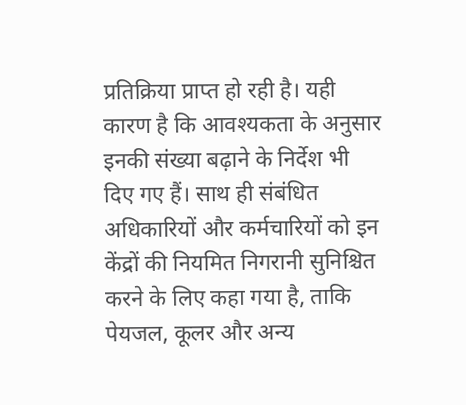प्रतिक्रिया प्राप्त हो रही है। यही कारण है कि आवश्यकता के अनुसार इनकी संख्या बढ़ाने के निर्देश भी दिए गए हैं। साथ ही संबंधित अधिकारियों और कर्मचारियों को इन केंद्रों की नियमित निगरानी सुनिश्चित करने के लिए कहा गया है, ताकि पेयजल, कूलर और अन्य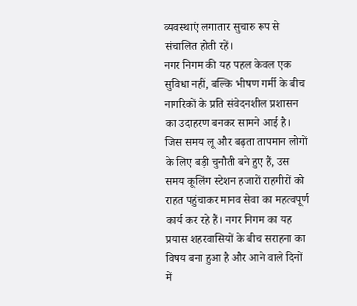व्यवस्थाएं लगातार सुचारु रूप से संचालित होती रहें।
नगर निगम की यह पहल केवल एक सुविधा नहीं, बल्कि भीषण गर्मी के बीच नागरिकों के प्रति संवेदनशील प्रशासन का उदाहरण बनकर सामने आई है। जिस समय लू और बढ़ता तापमान लोगों के लिए बड़ी चुनौती बने हुए हैं, उस समय कूलिंग स्टेशन हजारों राहगीरों को राहत पहुंचाकर मानव सेवा का महत्वपूर्ण कार्य कर रहे हैं। नगर निगम का यह प्रयास शहरवासियों के बीच सराहना का विषय बना हुआ है और आने वाले दिनों में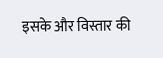इसके और विस्तार की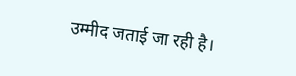उम्मीद जताई जा रही है।